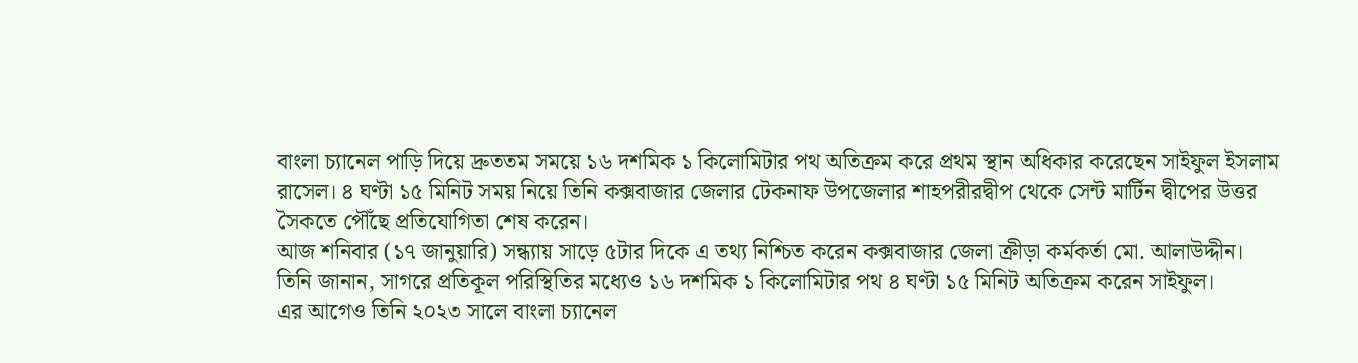বাংলা চ্যানেল পাড়ি দিয়ে দ্রুততম সময়ে ১৬ দশমিক ১ কিলোমিটার পথ অতিক্রম করে প্রথম স্থান অধিকার করেছেন সাইফুল ইসলাম রাসেল। ৪ ঘণ্টা ১৫ মিনিট সময় নিয়ে তিনি কক্সবাজার জেলার টেকনাফ উপজেলার শাহপরীরদ্বীপ থেকে সেন্ট মার্টিন দ্বীপের উত্তর সৈকতে পৌঁছে প্রতিযোগিতা শেষ করেন।
আজ শনিবার (১৭ জানুয়ারি) সন্ধ্যায় সাড়ে ৫টার দিকে এ তথ্য নিশ্চিত করেন কক্সবাজার জেলা ক্রীড়া কর্মকর্তা মো. আলাউদ্দীন।
তিনি জানান, সাগরে প্রতিকূল পরিস্থিতির মধ্যেও ১৬ দশমিক ১ কিলোমিটার পথ ৪ ঘণ্টা ১৫ মিনিট অতিক্রম করেন সাইফুল।
এর আগেও তিনি ২০২৩ সালে বাংলা চ্যানেল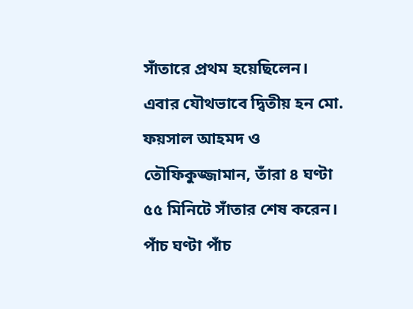সাঁতারে প্রথম হয়েছিলেন। এবার যৌথভাবে দ্বিতীয় হন মো. ফয়সাল আহমদ ও তৌফিকুজ্জামান, তাঁরা ৪ ঘণ্টা ৫৫ মিনিটে সাঁতার শেষ করেন। পাঁচ ঘণ্টা পাঁচ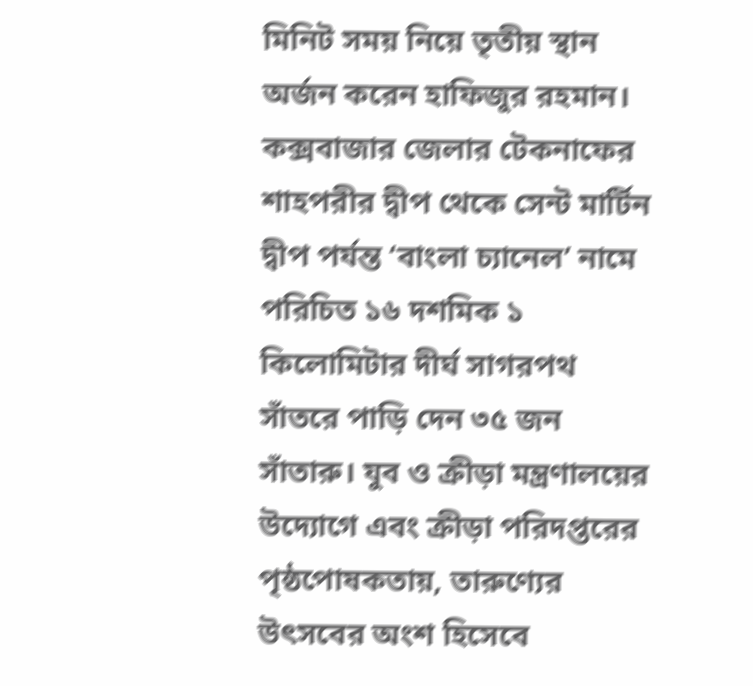মিনিট সময় নিয়ে তৃতীয় স্থান অর্জন করেন হাফিজুর রহমান।
কক্সবাজার জেলার টেকনাফের শাহপরীর দ্বীপ থেকে সেন্ট মার্টিন দ্বীপ পর্যন্ত ‘বাংলা চ্যানেল’ নামে পরিচিত ১৬ দশমিক ১ কিলোমিটার দীর্ঘ সাগরপথ সাঁতরে পাড়ি দেন ৩৫ জন সাঁতারু। যুব ও ক্রীড়া মন্ত্রণালয়ের উদ্যোগে এবং ক্রীড়া পরিদপ্তরের পৃষ্ঠপোষকতায়, তারুণ্যের উৎসবের অংশ হিসেবে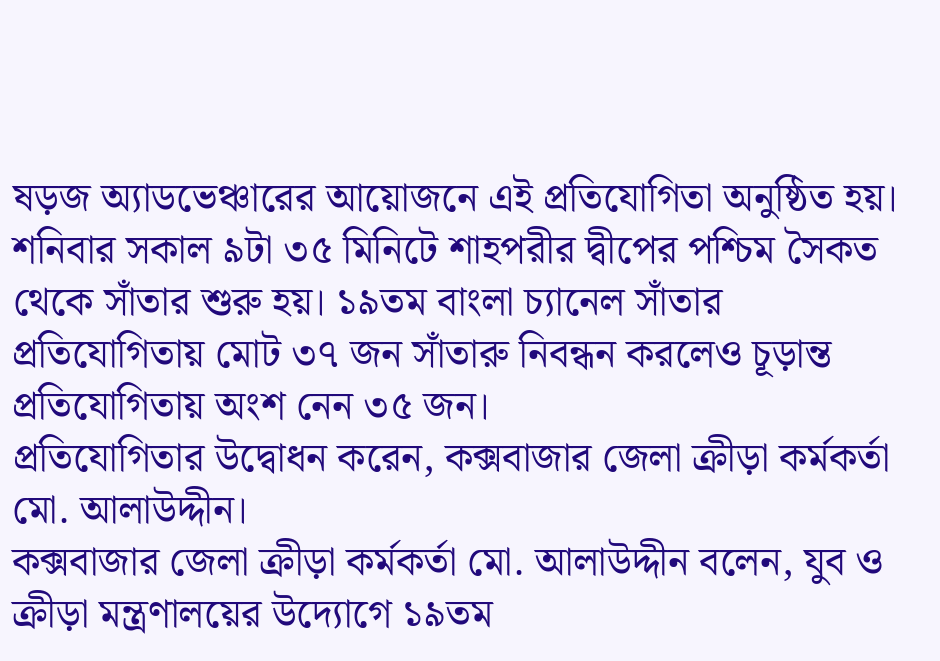ষড়জ অ্যাডভেঞ্চারের আয়োজনে এই প্রতিযোগিতা অনুষ্ঠিত হয়।
শনিবার সকাল ৯টা ৩৫ মিনিটে শাহপরীর দ্বীপের পশ্চিম সৈকত থেকে সাঁতার শুরু হয়। ১৯তম বাংলা চ্যানেল সাঁতার প্রতিযোগিতায় মোট ৩৭ জন সাঁতারু নিবন্ধন করলেও চূড়ান্ত প্রতিযোগিতায় অংশ নেন ৩৫ জন।
প্রতিযোগিতার উদ্বোধন করেন, কক্সবাজার জেলা ক্রীড়া কর্মকর্তা মো. আলাউদ্দীন।
কক্সবাজার জেলা ক্রীড়া কর্মকর্তা মো. আলাউদ্দীন বলেন, যুব ও ক্রীড়া মন্ত্রণালয়ের উদ্যোগে ১৯তম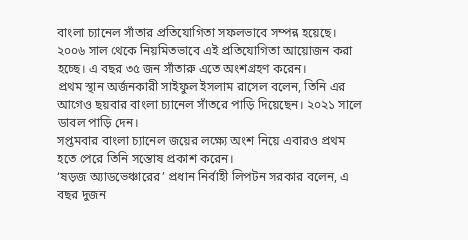বাংলা চ্যানেল সাঁতার প্রতিযোগিতা সফলভাবে সম্পন্ন হয়েছে। ২০০৬ সাল থেকে নিয়মিতভাবে এই প্রতিযোগিতা আয়োজন করা হচ্ছে। এ বছর ৩৫ জন সাঁতারু এতে অংশগ্রহণ করেন।
প্রথম স্থান অর্জনকারী সাইফুল ইসলাম রাসেল বলেন, তিনি এর আগেও ছয়বার বাংলা চ্যানেল সাঁতরে পাড়ি দিয়েছেন। ২০২১ সালে ডাবল পাড়ি দেন।
সপ্তমবার বাংলা চ্যানেল জয়ের লক্ষ্যে অংশ নিয়ে এবারও প্রথম হতে পেরে তিনি সন্তোষ প্রকাশ করেন।
‘ষড়জ অ্যাডভেঞ্চারের’ প্রধান নির্বাহী লিপটন সরকার বলেন, এ বছর দুজন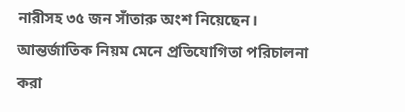নারীসহ ৩৫ জন সাঁতারু অংশ নিয়েছেন। আন্তর্জাতিক নিয়ম মেনে প্রতিযোগিতা পরিচালনা করা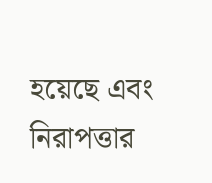হয়েছে এবং নিরাপত্তার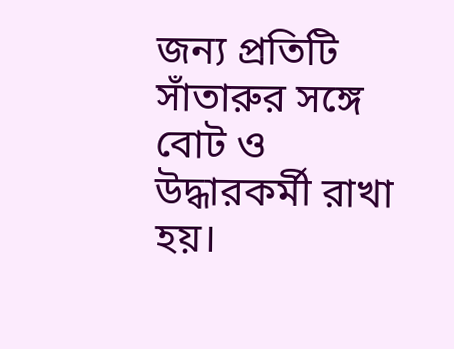জন্য প্রতিটি সাঁতারুর সঙ্গে বোট ও উদ্ধারকর্মী রাখা হয়।